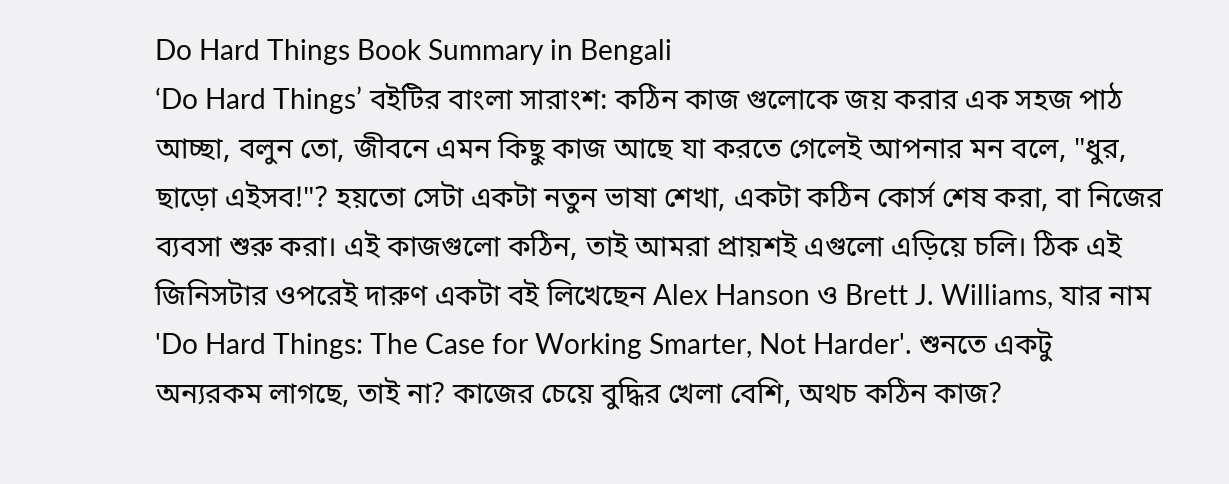Do Hard Things Book Summary in Bengali
‘Do Hard Things’ বইটির বাংলা সারাংশ: কঠিন কাজ গুলোকে জয় করার এক সহজ পাঠ
আচ্ছা, বলুন তো, জীবনে এমন কিছু কাজ আছে যা করতে গেলেই আপনার মন বলে, "ধুর, ছাড়ো এইসব!"? হয়তো সেটা একটা নতুন ভাষা শেখা, একটা কঠিন কোর্স শেষ করা, বা নিজের ব্যবসা শুরু করা। এই কাজগুলো কঠিন, তাই আমরা প্রায়শই এগুলো এড়িয়ে চলি। ঠিক এই জিনিসটার ওপরেই দারুণ একটা বই লিখেছেন Alex Hanson ও Brett J. Williams, যার নাম 'Do Hard Things: The Case for Working Smarter, Not Harder'. শুনতে একটু অন্যরকম লাগছে, তাই না? কাজের চেয়ে বুদ্ধির খেলা বেশি, অথচ কঠিন কাজ?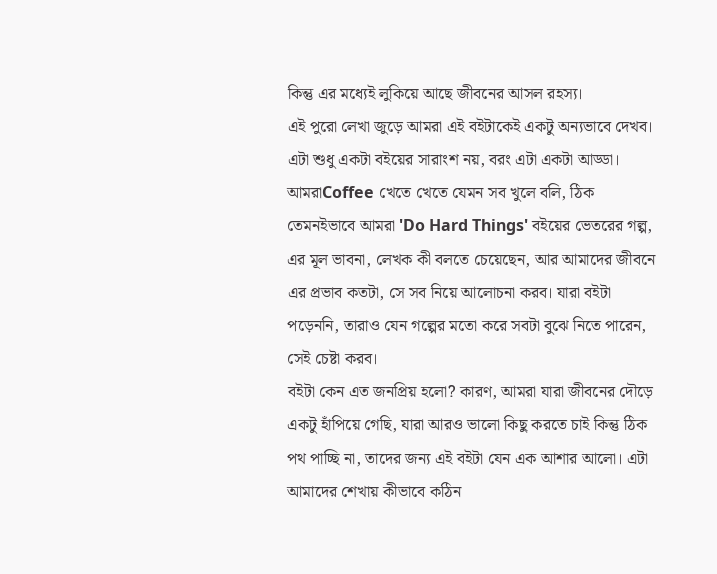কিন্তু এর মধ্যেই লুকিয়ে আছে জীবনের আসল রহস্য।
এই পুরো লেখা জুড়ে আমরা এই বইটাকেই একটু অন্যভাবে দেখব। এটা শুধু একটা বইয়ের সারাংশ নয়, বরং এটা একটা আড্ডা। আমরাCoffee খেতে খেতে যেমন সব খুলে বলি, ঠিক তেমনইভাবে আমরা 'Do Hard Things' বইয়ের ভেতরের গল্প, এর মূল ভাবনা, লেখক কী বলতে চেয়েছেন, আর আমাদের জীবনে এর প্রভাব কতটা, সে সব নিয়ে আলোচনা করব। যারা বইটা পড়েননি, তারাও যেন গল্পের মতো করে সবটা বুঝে নিতে পারেন, সেই চেষ্টা করব।
বইটা কেন এত জনপ্রিয় হলো? কারণ, আমরা যারা জীবনের দৌড়ে একটু হাঁপিয়ে গেছি, যারা আরও ভালো কিছু করতে চাই কিন্তু ঠিক পথ পাচ্ছি না, তাদের জন্য এই বইটা যেন এক আশার আলো। এটা আমাদের শেখায় কীভাবে কঠিন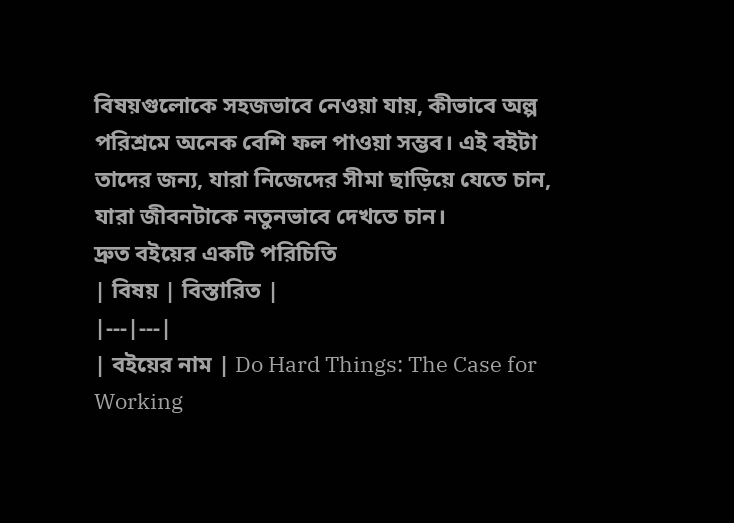বিষয়গুলোকে সহজভাবে নেওয়া যায়, কীভাবে অল্প পরিশ্রমে অনেক বেশি ফল পাওয়া সম্ভব। এই বইটা তাদের জন্য, যারা নিজেদের সীমা ছাড়িয়ে যেতে চান, যারা জীবনটাকে নতুনভাবে দেখতে চান।
দ্রুত বইয়ের একটি পরিচিতি
| বিষয় | বিস্তারিত |
|---|---|
| বইয়ের নাম | Do Hard Things: The Case for Working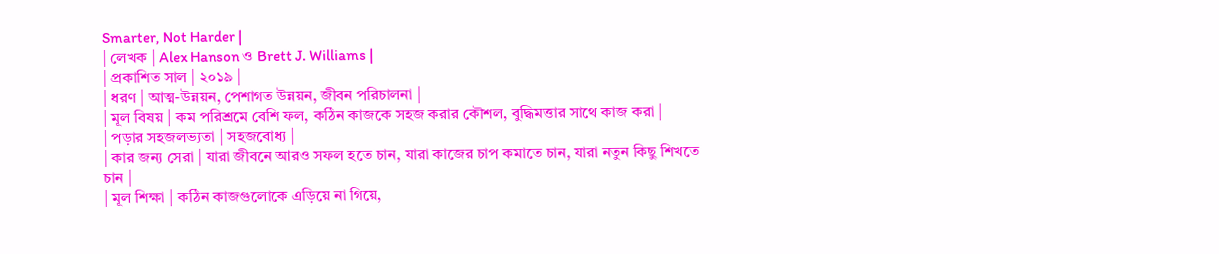Smarter, Not Harder |
| লেখক | Alex Hanson ও Brett J. Williams |
| প্রকাশিত সাল | ২০১৯ |
| ধরণ | আত্ম-উন্নয়ন, পেশাগত উন্নয়ন, জীবন পরিচালনা |
| মূল বিষয় | কম পরিশ্রমে বেশি ফল, কঠিন কাজকে সহজ করার কৌশল, বুদ্ধিমত্তার সাথে কাজ করা |
| পড়ার সহজলভ্যতা | সহজবোধ্য |
| কার জন্য সেরা | যারা জীবনে আরও সফল হতে চান, যারা কাজের চাপ কমাতে চান, যারা নতুন কিছু শিখতে চান |
| মূল শিক্ষা | কঠিন কাজগুলোকে এড়িয়ে না গিয়ে,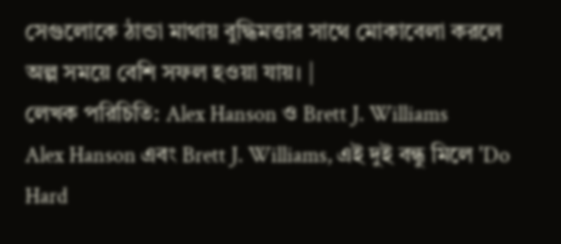সেগুলোকে ঠান্ডা মাথায় বুদ্ধিমত্তার সাথে মোকাবেলা করলে অল্প সময়ে বেশি সফল হওয়া যায়। |
লেখক পরিচিতি: Alex Hanson ও Brett J. Williams
Alex Hanson এবং Brett J. Williams, এই দুই বন্ধু মিলে 'Do Hard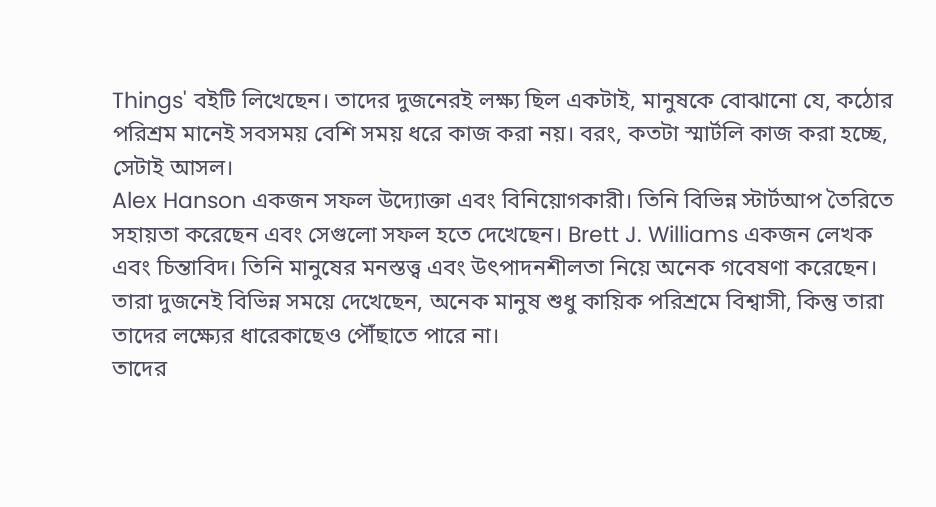Things' বইটি লিখেছেন। তাদের দুজনেরই লক্ষ্য ছিল একটাই, মানুষকে বোঝানো যে, কঠোর পরিশ্রম মানেই সবসময় বেশি সময় ধরে কাজ করা নয়। বরং, কতটা স্মার্টলি কাজ করা হচ্ছে, সেটাই আসল।
Alex Hanson একজন সফল উদ্যোক্তা এবং বিনিয়োগকারী। তিনি বিভিন্ন স্টার্টআপ তৈরিতে সহায়তা করেছেন এবং সেগুলো সফল হতে দেখেছেন। Brett J. Williams একজন লেখক এবং চিন্তাবিদ। তিনি মানুষের মনস্তত্ত্ব এবং উৎপাদনশীলতা নিয়ে অনেক গবেষণা করেছেন। তারা দুজনেই বিভিন্ন সময়ে দেখেছেন, অনেক মানুষ শুধু কায়িক পরিশ্রমে বিশ্বাসী, কিন্তু তারা তাদের লক্ষ্যের ধারেকাছেও পৌঁছাতে পারে না।
তাদের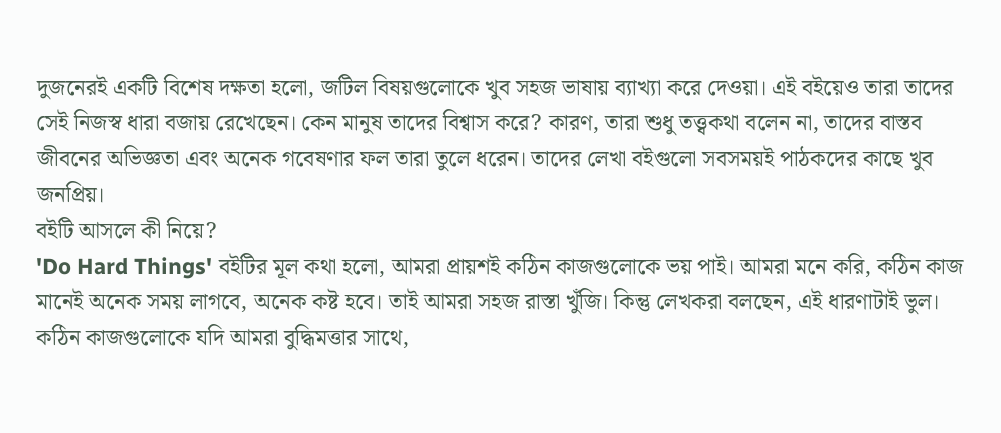দুজনেরই একটি বিশেষ দক্ষতা হলো, জটিল বিষয়গুলোকে খুব সহজ ভাষায় ব্যাখ্যা করে দেওয়া। এই বইয়েও তারা তাদের সেই নিজস্ব ধারা বজায় রেখেছেন। কেন মানুষ তাদের বিশ্বাস করে? কারণ, তারা শুধু তত্ত্বকথা বলেন না, তাদের বাস্তব জীবনের অভিজ্ঞতা এবং অনেক গবেষণার ফল তারা তুলে ধরেন। তাদের লেখা বইগুলো সবসময়ই পাঠকদের কাছে খুব জনপ্রিয়।
বইটি আসলে কী নিয়ে?
'Do Hard Things' বইটির মূল কথা হলো, আমরা প্রায়শই কঠিন কাজগুলোকে ভয় পাই। আমরা মনে করি, কঠিন কাজ মানেই অনেক সময় লাগবে, অনেক কষ্ট হবে। তাই আমরা সহজ রাস্তা খুঁজি। কিন্তু লেখকরা বলছেন, এই ধারণাটাই ভুল। কঠিন কাজগুলোকে যদি আমরা বুদ্ধিমত্তার সাথে,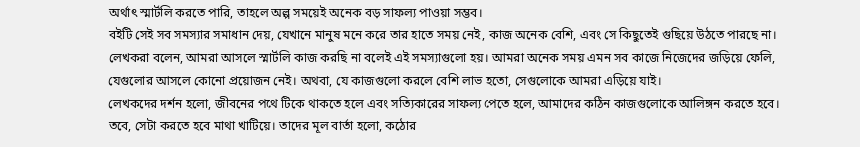অর্থাৎ স্মার্টলি করতে পারি, তাহলে অল্প সময়েই অনেক বড় সাফল্য পাওয়া সম্ভব।
বইটি সেই সব সমস্যার সমাধান দেয়, যেখানে মানুষ মনে করে তার হাতে সময় নেই, কাজ অনেক বেশি, এবং সে কিছুতেই গুছিয়ে উঠতে পারছে না। লেখকরা বলেন, আমরা আসলে স্মার্টলি কাজ করছি না বলেই এই সমস্যাগুলো হয়। আমরা অনেক সময় এমন সব কাজে নিজেদের জড়িয়ে ফেলি, যেগুলোর আসলে কোনো প্রয়োজন নেই। অথবা, যে কাজগুলো করলে বেশি লাভ হতো, সেগুলোকে আমরা এড়িয়ে যাই।
লেখকদের দর্শন হলো, জীবনের পথে টিকে থাকতে হলে এবং সত্যিকারের সাফল্য পেতে হলে, আমাদের কঠিন কাজগুলোকে আলিঙ্গন করতে হবে। তবে, সেটা করতে হবে মাথা খাটিয়ে। তাদের মূল বার্তা হলো, কঠোর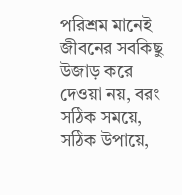পরিশ্রম মানেই জীবনের সবকিছু উজাড় করে দেওয়া নয়, বরং সঠিক সময়ে, সঠিক উপায়ে,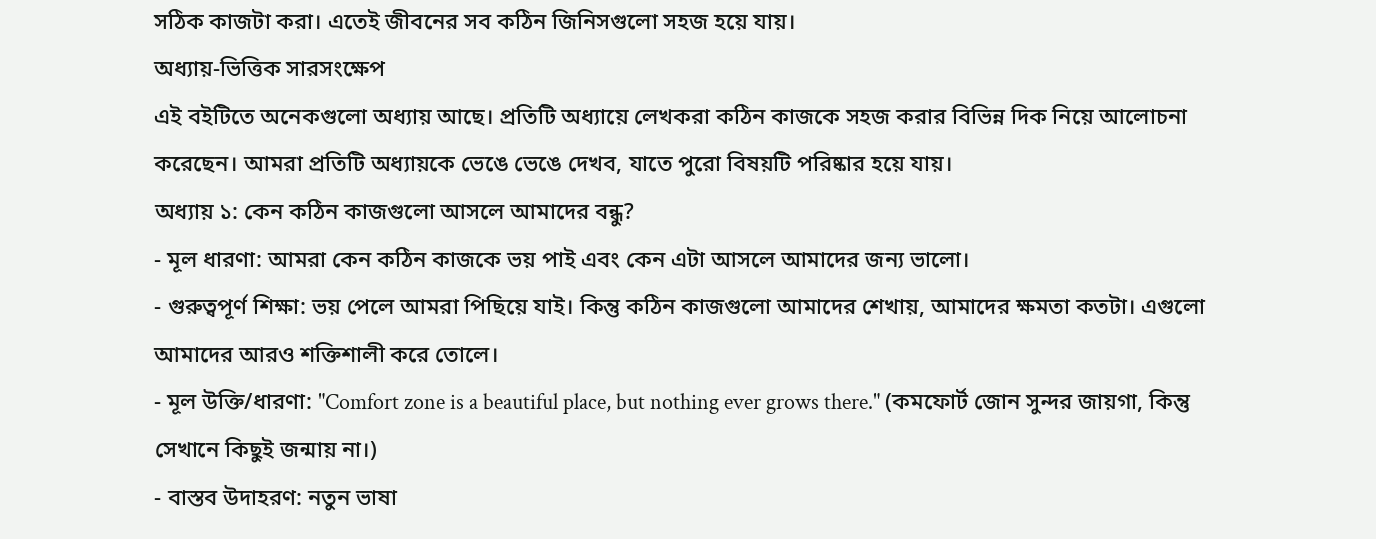সঠিক কাজটা করা। এতেই জীবনের সব কঠিন জিনিসগুলো সহজ হয়ে যায়।
অধ্যায়-ভিত্তিক সারসংক্ষেপ
এই বইটিতে অনেকগুলো অধ্যায় আছে। প্রতিটি অধ্যায়ে লেখকরা কঠিন কাজকে সহজ করার বিভিন্ন দিক নিয়ে আলোচনা করেছেন। আমরা প্রতিটি অধ্যায়কে ভেঙে ভেঙে দেখব, যাতে পুরো বিষয়টি পরিষ্কার হয়ে যায়।
অধ্যায় ১: কেন কঠিন কাজগুলো আসলে আমাদের বন্ধু?
- মূল ধারণা: আমরা কেন কঠিন কাজকে ভয় পাই এবং কেন এটা আসলে আমাদের জন্য ভালো।
- গুরুত্বপূর্ণ শিক্ষা: ভয় পেলে আমরা পিছিয়ে যাই। কিন্তু কঠিন কাজগুলো আমাদের শেখায়, আমাদের ক্ষমতা কতটা। এগুলো আমাদের আরও শক্তিশালী করে তোলে।
- মূল উক্তি/ধারণা: "Comfort zone is a beautiful place, but nothing ever grows there." (কমফোর্ট জোন সুন্দর জায়গা, কিন্তু সেখানে কিছুই জন্মায় না।)
- বাস্তব উদাহরণ: নতুন ভাষা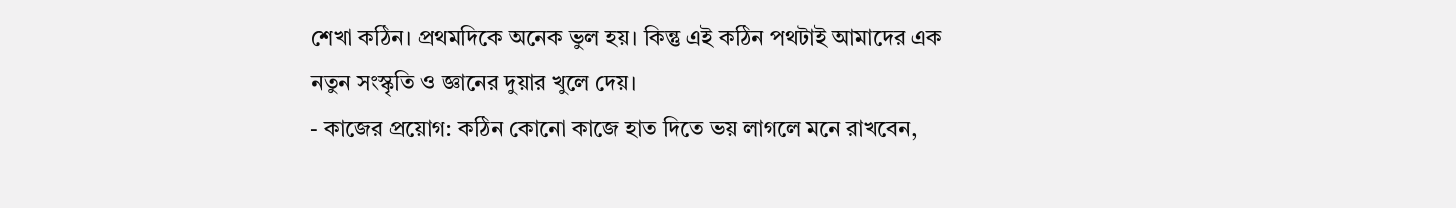শেখা কঠিন। প্রথমদিকে অনেক ভুল হয়। কিন্তু এই কঠিন পথটাই আমাদের এক নতুন সংস্কৃতি ও জ্ঞানের দুয়ার খুলে দেয়।
- কাজের প্রয়োগ: কঠিন কোনো কাজে হাত দিতে ভয় লাগলে মনে রাখবেন,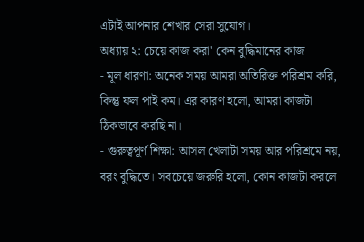এটাই আপনার শেখার সেরা সুযোগ।
অধ্যায় ২: চেয়ে কাজ করা' কেন বুদ্ধিমানের কাজ
- মূল ধারণা: অনেক সময় আমরা অতিরিক্ত পরিশ্রম করি, কিন্তু ফল পাই কম। এর কারণ হলো, আমরা কাজটা ঠিকভাবে করছি না।
- গুরুত্বপূর্ণ শিক্ষা: আসল খেলাটা সময় আর পরিশ্রমে নয়, বরং বুদ্ধিতে। সবচেয়ে জরুরি হলো, কোন কাজটা করলে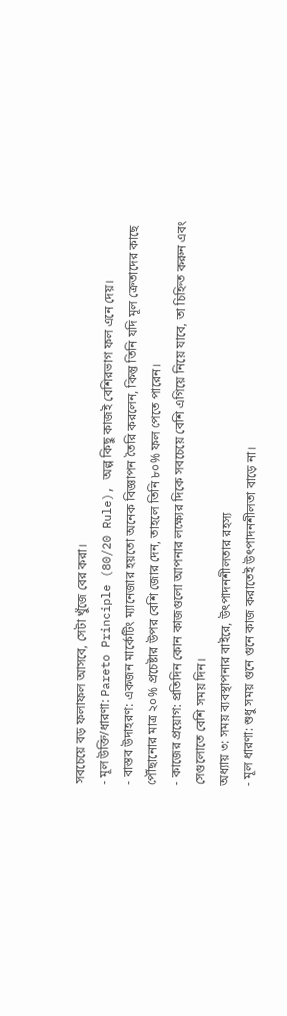সবচেয়ে বড় ফলাফল আসবে, সেটা খুঁজে বের করা।
- মূল উক্তি/ধারণা: Pareto Principle (80/20 Rule), অল্প কিছু কাজই বেশিরভাগ ফল এনে দেয়।
- বাস্তব উদাহরণ: একজন মার্কেটিং ম্যানেজার হয়তো অনেক বিজ্ঞাপন তৈরি করলেন, কিন্তু তিনি যদি মূল ক্রেতাদের কাছে পৌঁছানোর মাত্র ২০% প্রচেষ্টার উপর বেশি জোর দেন, তাহলে তিনি ৮০% ফল পেতে পারেন।
- কাজের প্রয়োগ: প্রতিদিন কোন কাজগুলো আপনার লক্ষ্যের দিকে সবচেয়ে বেশি এগিয়ে নিয়ে যাবে, তা চিহ্নিত করুন এবং সেগুলোতে বেশি সময় দিন।
অধ্যায় ৩: সময় ব্যবস্থাপনার বাইরে, উৎপাদনশীলতার রহস্য
- মূল ধারণা: শুধু সময় গুনে গুনে কাজ করাতেই উৎপাদনশীলতা বাড়ে না।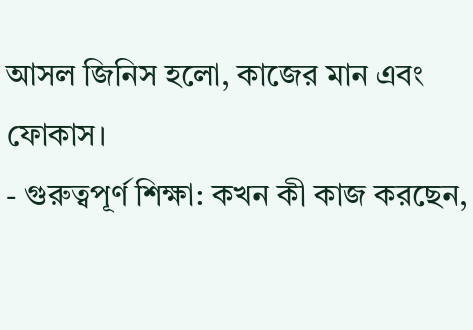আসল জিনিস হলো, কাজের মান এবং ফোকাস।
- গুরুত্বপূর্ণ শিক্ষা: কখন কী কাজ করছেন,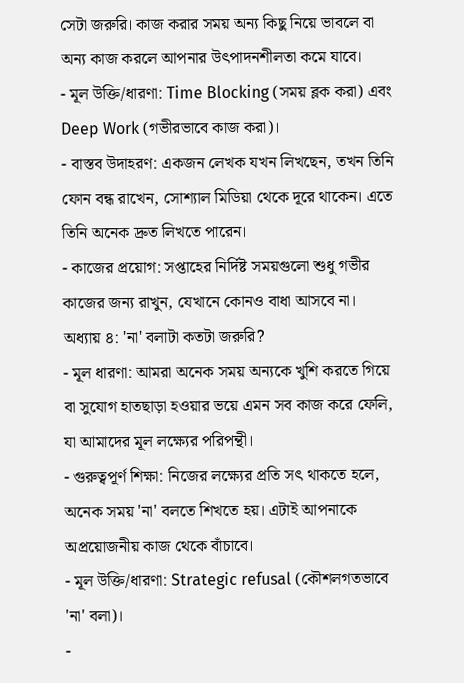সেটা জরুরি। কাজ করার সময় অন্য কিছু নিয়ে ভাবলে বা অন্য কাজ করলে আপনার উৎপাদনশীলতা কমে যাবে।
- মূল উক্তি/ধারণা: Time Blocking (সময় ব্লক করা) এবং Deep Work (গভীরভাবে কাজ করা)।
- বাস্তব উদাহরণ: একজন লেখক যখন লিখছেন, তখন তিনি ফোন বন্ধ রাখেন, সোশ্যাল মিডিয়া থেকে দূরে থাকেন। এতে তিনি অনেক দ্রুত লিখতে পারেন।
- কাজের প্রয়োগ: সপ্তাহের নির্দিষ্ট সময়গুলো শুধু গভীর কাজের জন্য রাখুন, যেখানে কোনও বাধা আসবে না।
অধ্যায় ৪: 'না' বলাটা কতটা জরুরি?
- মূল ধারণা: আমরা অনেক সময় অন্যকে খুশি করতে গিয়ে বা সুযোগ হাতছাড়া হওয়ার ভয়ে এমন সব কাজ করে ফেলি, যা আমাদের মূল লক্ষ্যের পরিপন্থী।
- গুরুত্বপূর্ণ শিক্ষা: নিজের লক্ষ্যের প্রতি সৎ থাকতে হলে, অনেক সময় 'না' বলতে শিখতে হয়। এটাই আপনাকে অপ্রয়োজনীয় কাজ থেকে বাঁচাবে।
- মূল উক্তি/ধারণা: Strategic refusal (কৌশলগতভাবে 'না' বলা)।
-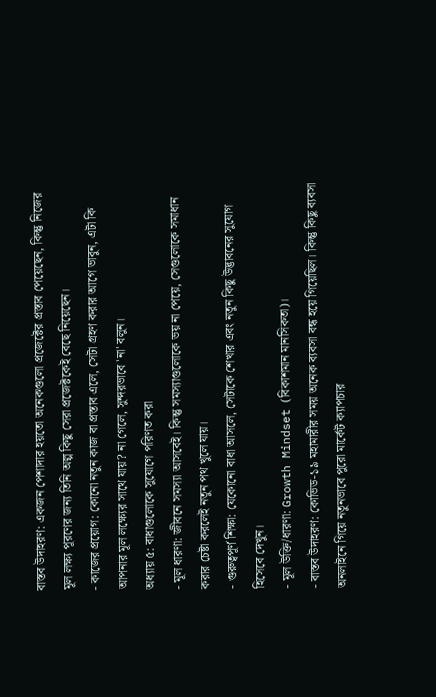বাস্তব উদাহরণ: একজন পেশাদার হয়তো অনেকগুলো প্রজেক্টের প্রস্তাব পেয়েছেন, কিন্তু নিজের মূল লক্ষ্য পূরণের জন্য তিনি অল্প কিছু সেরা প্রজেক্টকেই বেছে নিয়েছেন।
- কাজের প্রয়োগ: কোনো নতুন কাজ বা প্রস্তাব এলে, সেটা গ্রহণ করার আগে ভাবুন, এটা কি আপনার মূল লক্ষ্যের সাথে যায়? না গেলে, সুন্দরভাবে 'না' বলুন।
অধ্যায় ৫: বাধাগুলোকে সুযোগে পরিণত করা
- মূল ধারণা: জীবনে সমস্যা আসবেই। কিন্তু সমস্যাগুলোকে ভয় না পেয়ে, সেগুলোকে সমাধান করার চেষ্টা করলেই নতুন পথ খুলে যায়।
- গুরুত্বপূর্ণ শিক্ষা: যেকোনো বাধা আসলে, সেটাকে শেখার এবং নতুন কিছু উদ্ভাবনের সুযোগ হিসেবে দেখুন।
- মূল উক্তি/ধারণা: Growth Mindset (বিকাশমান মানসিকতা)।
- বাস্তব উদাহরণ: কোভিড-১৯ মহামারীর সময় অনেক ব্যবসা বন্ধ হয়ে গিয়েছিল। কিন্তু কিছু ব্যবসা অনলাইনে গিয়ে নতুনভাবে পুরো মার্কেট ক্যাপচার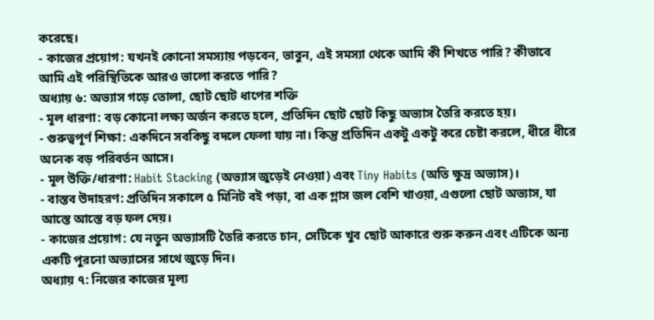করেছে।
- কাজের প্রয়োগ: যখনই কোনো সমস্যায় পড়বেন, ভাবুন, এই সমস্যা থেকে আমি কী শিখতে পারি? কীভাবে আমি এই পরিস্থিতিকে আরও ভালো করতে পারি?
অধ্যায় ৬: অভ্যাস গড়ে তোলা, ছোট ছোট ধাপের শক্তি
- মূল ধারণা: বড় কোনো লক্ষ্য অর্জন করতে হলে, প্রতিদিন ছোট ছোট কিছু অভ্যাস তৈরি করতে হয়।
- গুরুত্বপূর্ণ শিক্ষা: একদিনে সবকিছু বদলে ফেলা যায় না। কিন্তু প্রতিদিন একটু একটু করে চেষ্টা করলে, ধীরে ধীরে অনেক বড় পরিবর্তন আসে।
- মূল উক্তি/ধারণা: Habit Stacking (অভ্যাস জুড়েই নেওয়া) এবং Tiny Habits (অতি ক্ষুদ্র অভ্যাস)।
- বাস্তব উদাহরণ: প্রতিদিন সকালে ৫ মিনিট বই পড়া, বা এক গ্লাস জল বেশি খাওয়া, এগুলো ছোট অভ্যাস, যা আস্তে আস্তে বড় ফল দেয়।
- কাজের প্রয়োগ: যে নতুন অভ্যাসটি তৈরি করতে চান, সেটিকে খুব ছোট আকারে শুরু করুন এবং এটিকে অন্য একটি পুরনো অভ্যাসের সাথে জুড়ে দিন।
অধ্যায় ৭: নিজের কাজের মূল্য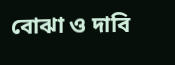বোঝা ও দাবি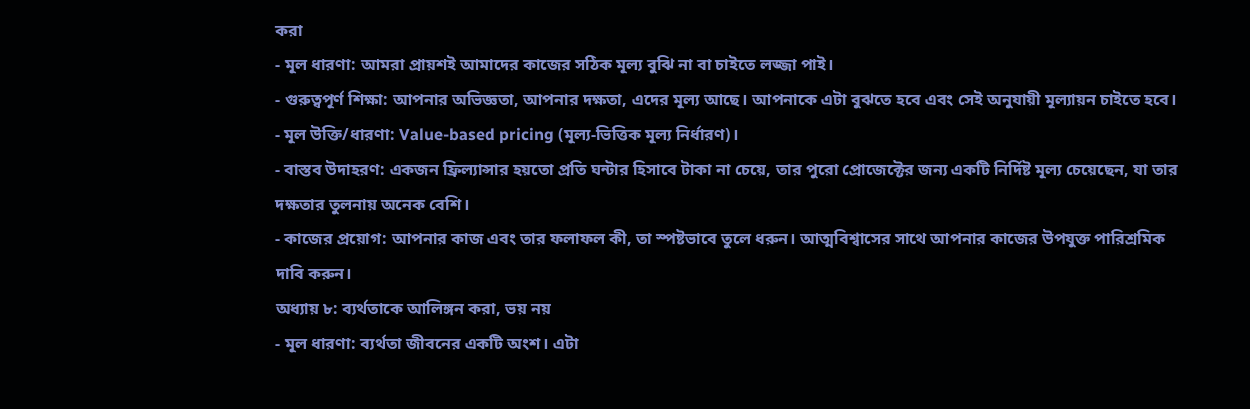করা
- মূল ধারণা: আমরা প্রায়শই আমাদের কাজের সঠিক মূল্য বুঝি না বা চাইতে লজ্জা পাই।
- গুরুত্বপূর্ণ শিক্ষা: আপনার অভিজ্ঞতা, আপনার দক্ষতা, এদের মূল্য আছে। আপনাকে এটা বুঝতে হবে এবং সেই অনুযায়ী মূল্যায়ন চাইতে হবে।
- মূল উক্তি/ধারণা: Value-based pricing (মূল্য-ভিত্তিক মূল্য নির্ধারণ)।
- বাস্তব উদাহরণ: একজন ফ্রিল্যান্সার হয়তো প্রতি ঘন্টার হিসাবে টাকা না চেয়ে, তার পুরো প্রোজেক্টের জন্য একটি নির্দিষ্ট মূল্য চেয়েছেন, যা তার দক্ষতার তুলনায় অনেক বেশি।
- কাজের প্রয়োগ: আপনার কাজ এবং তার ফলাফল কী, তা স্পষ্টভাবে তুলে ধরুন। আত্মবিশ্বাসের সাথে আপনার কাজের উপযুক্ত পারিশ্রমিক দাবি করুন।
অধ্যায় ৮: ব্যর্থতাকে আলিঙ্গন করা, ভয় নয়
- মূল ধারণা: ব্যর্থতা জীবনের একটি অংশ। এটা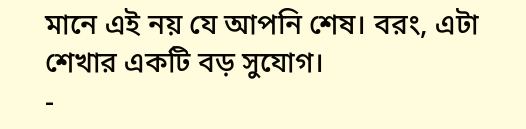মানে এই নয় যে আপনি শেষ। বরং, এটা শেখার একটি বড় সুযোগ।
-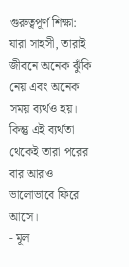গুরুত্বপূর্ণ শিক্ষা: যারা সাহসী, তারাই জীবনে অনেক ঝুঁকি নেয় এবং অনেক সময় ব্যর্থও হয়। কিন্তু এই ব্যর্থতা থেকেই তারা পরের বার আরও ভালোভাবে ফিরে আসে।
- মূল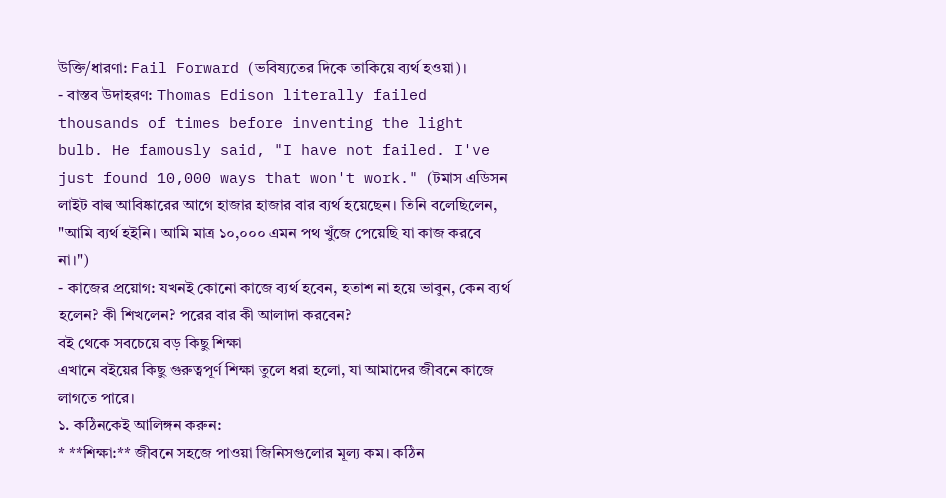উক্তি/ধারণা: Fail Forward (ভবিষ্যতের দিকে তাকিয়ে ব্যর্থ হওয়া)।
- বাস্তব উদাহরণ: Thomas Edison literally failed thousands of times before inventing the light bulb. He famously said, "I have not failed. I've just found 10,000 ways that won't work." (টমাস এডিসন লাইট বাল্ব আবিষ্কারের আগে হাজার হাজার বার ব্যর্থ হয়েছেন। তিনি বলেছিলেন, "আমি ব্যর্থ হইনি। আমি মাত্র ১০,০০০ এমন পথ খুঁজে পেয়েছি যা কাজ করবে না।")
- কাজের প্রয়োগ: যখনই কোনো কাজে ব্যর্থ হবেন, হতাশ না হয়ে ভাবুন, কেন ব্যর্থ হলেন? কী শিখলেন? পরের বার কী আলাদা করবেন?
বই থেকে সবচেয়ে বড় কিছু শিক্ষা
এখানে বইয়ের কিছু গুরুত্বপূর্ণ শিক্ষা তুলে ধরা হলো, যা আমাদের জীবনে কাজে লাগতে পারে।
১. কঠিনকেই আলিঙ্গন করুন:
* **শিক্ষা:** জীবনে সহজে পাওয়া জিনিসগুলোর মূল্য কম। কঠিন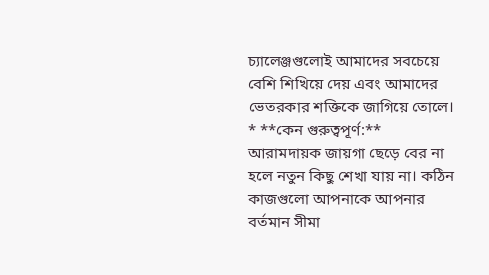চ্যালেঞ্জগুলোই আমাদের সবচেয়ে বেশি শিখিয়ে দেয় এবং আমাদের ভেতরকার শক্তিকে জাগিয়ে তোলে।
* **কেন গুরুত্বপূর্ণ:** আরামদায়ক জায়গা ছেড়ে বের না হলে নতুন কিছু শেখা যায় না। কঠিন কাজগুলো আপনাকে আপনার বর্তমান সীমা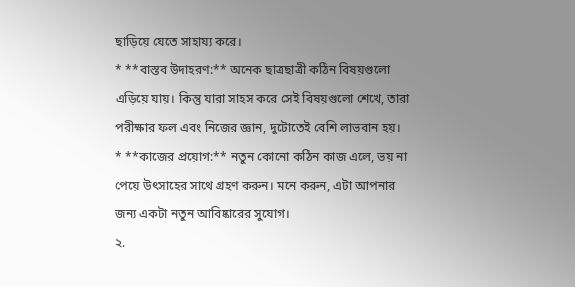ছাড়িয়ে যেতে সাহায্য করে।
* **বাস্তব উদাহরণ:** অনেক ছাত্রছাত্রী কঠিন বিষয়গুলো এড়িয়ে যায়। কিন্তু যারা সাহস করে সেই বিষয়গুলো শেখে, তারা পরীক্ষার ফল এবং নিজের জ্ঞান, দুটোতেই বেশি লাভবান হয়।
* **কাজের প্রয়োগ:** নতুন কোনো কঠিন কাজ এলে, ভয় না পেয়ে উৎসাহের সাথে গ্রহণ করুন। মনে করুন, এটা আপনার জন্য একটা নতুন আবিষ্কারের সুযোগ।
২.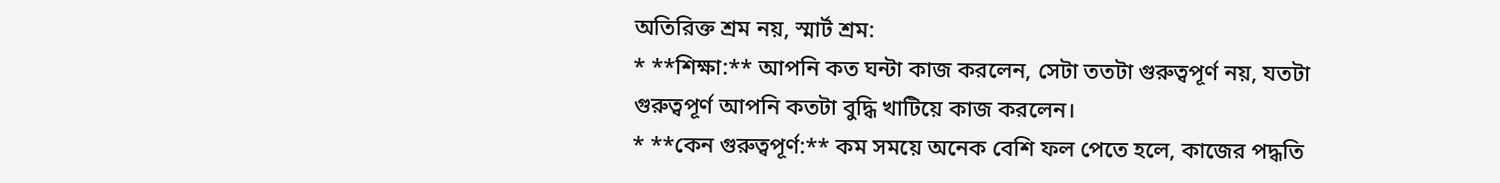অতিরিক্ত শ্রম নয়, স্মার্ট শ্রম:
* **শিক্ষা:** আপনি কত ঘন্টা কাজ করলেন, সেটা ততটা গুরুত্বপূর্ণ নয়, যতটা গুরুত্বপূর্ণ আপনি কতটা বুদ্ধি খাটিয়ে কাজ করলেন।
* **কেন গুরুত্বপূর্ণ:** কম সময়ে অনেক বেশি ফল পেতে হলে, কাজের পদ্ধতি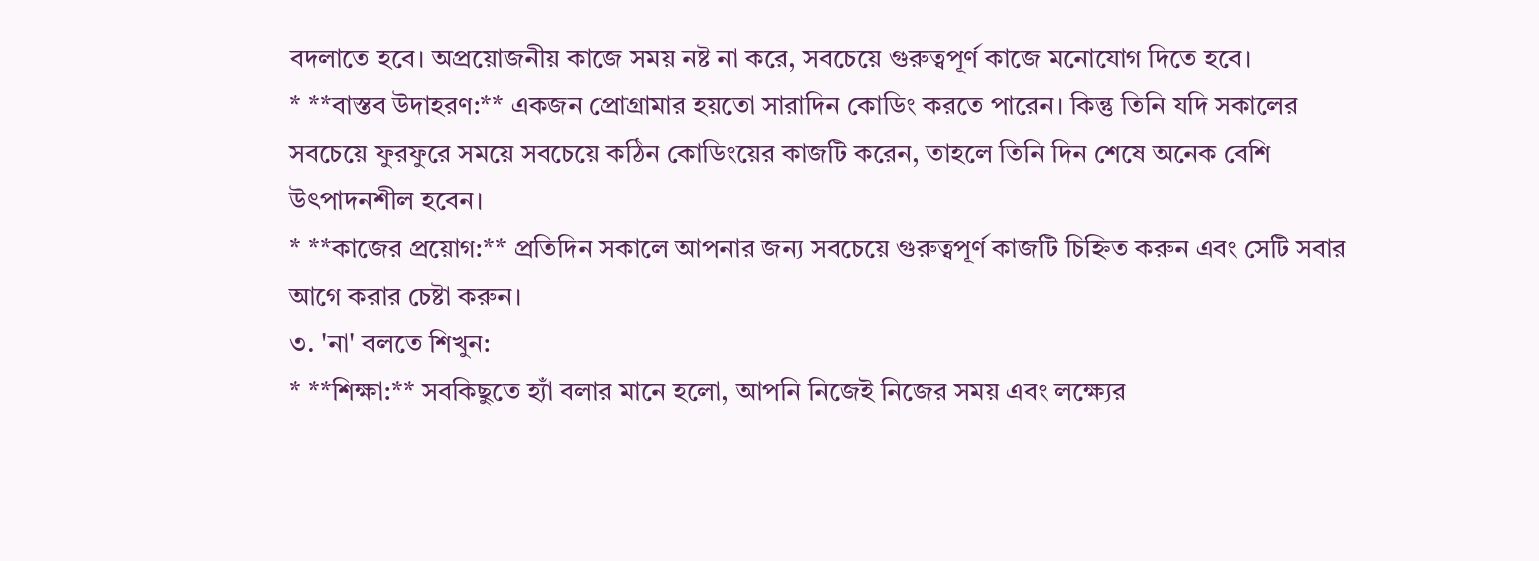বদলাতে হবে। অপ্রয়োজনীয় কাজে সময় নষ্ট না করে, সবচেয়ে গুরুত্বপূর্ণ কাজে মনোযোগ দিতে হবে।
* **বাস্তব উদাহরণ:** একজন প্রোগ্রামার হয়তো সারাদিন কোডিং করতে পারেন। কিন্তু তিনি যদি সকালের সবচেয়ে ফুরফুরে সময়ে সবচেয়ে কঠিন কোডিংয়ের কাজটি করেন, তাহলে তিনি দিন শেষে অনেক বেশি উৎপাদনশীল হবেন।
* **কাজের প্রয়োগ:** প্রতিদিন সকালে আপনার জন্য সবচেয়ে গুরুত্বপূর্ণ কাজটি চিহ্নিত করুন এবং সেটি সবার আগে করার চেষ্টা করুন।
৩. 'না' বলতে শিখুন:
* **শিক্ষা:** সবকিছুতে হ্যাঁ বলার মানে হলো, আপনি নিজেই নিজের সময় এবং লক্ষ্যের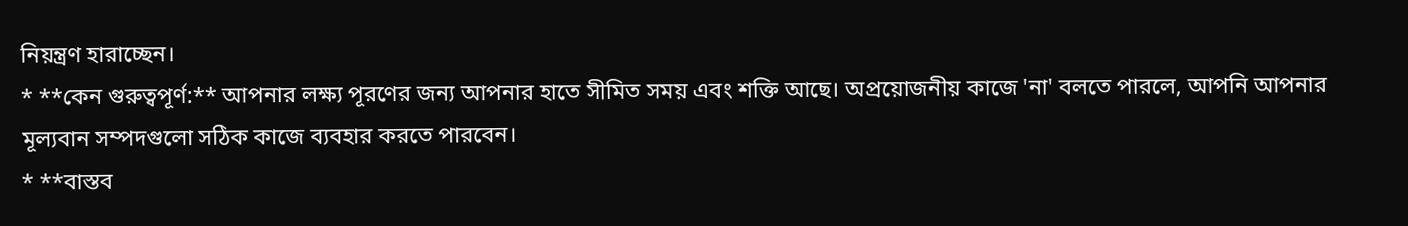নিয়ন্ত্রণ হারাচ্ছেন।
* **কেন গুরুত্বপূর্ণ:** আপনার লক্ষ্য পূরণের জন্য আপনার হাতে সীমিত সময় এবং শক্তি আছে। অপ্রয়োজনীয় কাজে 'না' বলতে পারলে, আপনি আপনার মূল্যবান সম্পদগুলো সঠিক কাজে ব্যবহার করতে পারবেন।
* **বাস্তব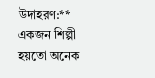উদাহরণ:** একজন শিল্পী হয়তো অনেক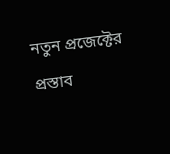নতুন প্রজেক্টের প্রস্তাব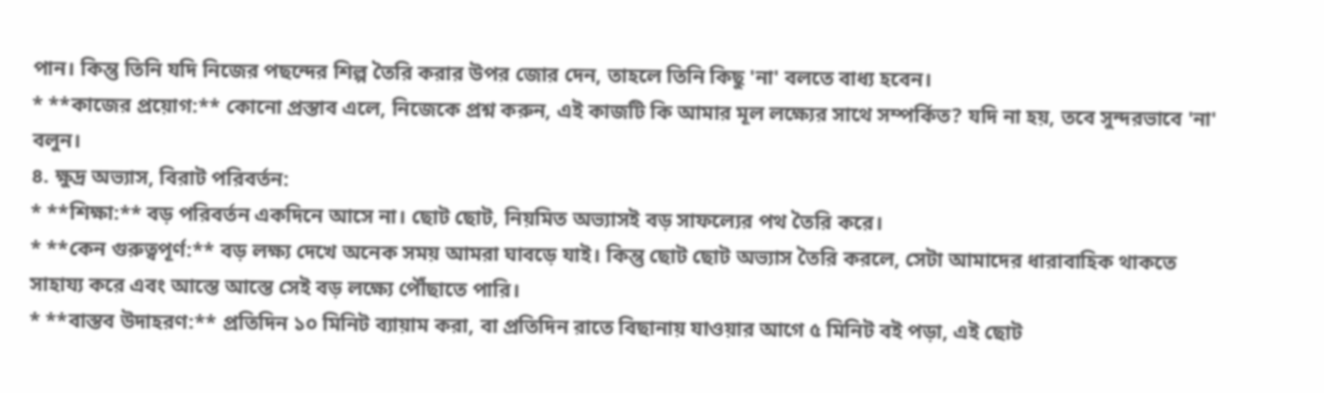পান। কিন্তু তিনি যদি নিজের পছন্দের শিল্প তৈরি করার উপর জোর দেন, তাহলে তিনি কিছু 'না' বলতে বাধ্য হবেন।
* **কাজের প্রয়োগ:** কোনো প্রস্তাব এলে, নিজেকে প্রশ্ন করুন, এই কাজটি কি আমার মূল লক্ষ্যের সাথে সম্পর্কিত? যদি না হয়, তবে সুন্দরভাবে 'না' বলুন।
৪. ক্ষুদ্র অভ্যাস, বিরাট পরিবর্তন:
* **শিক্ষা:** বড় পরিবর্তন একদিনে আসে না। ছোট ছোট, নিয়মিত অভ্যাসই বড় সাফল্যের পথ তৈরি করে।
* **কেন গুরুত্বপূর্ণ:** বড় লক্ষ্য দেখে অনেক সময় আমরা ঘাবড়ে যাই। কিন্তু ছোট ছোট অভ্যাস তৈরি করলে, সেটা আমাদের ধারাবাহিক থাকতে সাহায্য করে এবং আস্তে আস্তে সেই বড় লক্ষ্যে পৌঁছাতে পারি।
* **বাস্তব উদাহরণ:** প্রতিদিন ১০ মিনিট ব্যায়াম করা, বা প্রতিদিন রাতে বিছানায় যাওয়ার আগে ৫ মিনিট বই পড়া, এই ছোট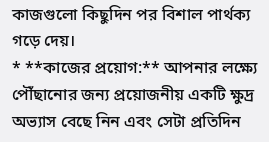কাজগুলো কিছুদিন পর বিশাল পার্থক্য গড়ে দেয়।
* **কাজের প্রয়োগ:** আপনার লক্ষ্যে পৌঁছানোর জন্য প্রয়োজনীয় একটি ক্ষুদ্র অভ্যাস বেছে নিন এবং সেটা প্রতিদিন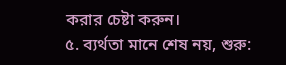করার চেষ্টা করুন।
৫. ব্যর্থতা মানে শেষ নয়, শুরু: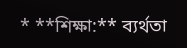* **শিক্ষা:** ব্যর্থতা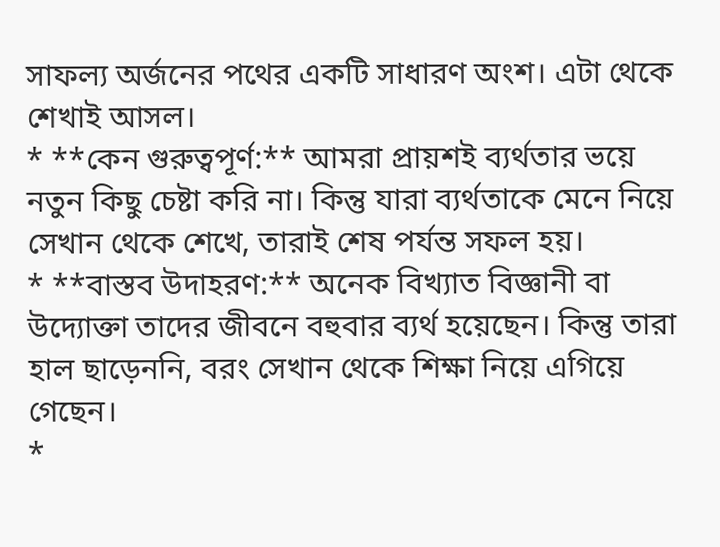সাফল্য অর্জনের পথের একটি সাধারণ অংশ। এটা থেকে শেখাই আসল।
* **কেন গুরুত্বপূর্ণ:** আমরা প্রায়শই ব্যর্থতার ভয়ে নতুন কিছু চেষ্টা করি না। কিন্তু যারা ব্যর্থতাকে মেনে নিয়ে সেখান থেকে শেখে, তারাই শেষ পর্যন্ত সফল হয়।
* **বাস্তব উদাহরণ:** অনেক বিখ্যাত বিজ্ঞানী বা উদ্যোক্তা তাদের জীবনে বহুবার ব্যর্থ হয়েছেন। কিন্তু তারা হাল ছাড়েননি, বরং সেখান থেকে শিক্ষা নিয়ে এগিয়ে গেছেন।
*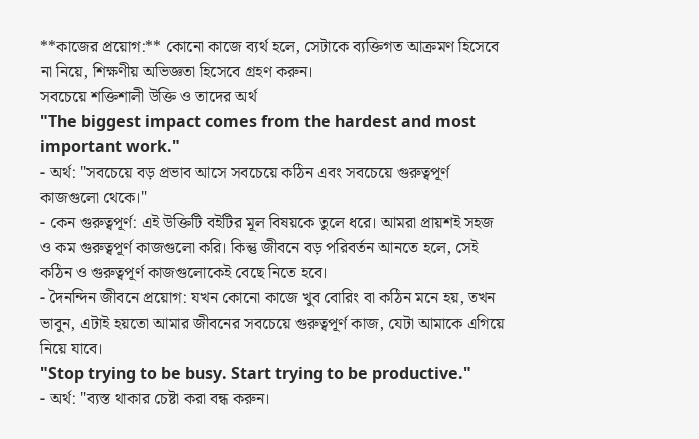**কাজের প্রয়োগ:** কোনো কাজে ব্যর্থ হলে, সেটাকে ব্যক্তিগত আক্রমণ হিসেবে না নিয়ে, শিক্ষণীয় অভিজ্ঞতা হিসেবে গ্রহণ করুন।
সবচেয়ে শক্তিশালী উক্তি ও তাদের অর্থ
"The biggest impact comes from the hardest and most important work."
- অর্থ: "সবচেয়ে বড় প্রভাব আসে সবচেয়ে কঠিন এবং সবচেয়ে গুরুত্বপূর্ণ কাজগুলো থেকে।"
- কেন গুরুত্বপূর্ণ: এই উক্তিটি বইটির মূল বিষয়কে তুলে ধরে। আমরা প্রায়শই সহজ ও কম গুরুত্বপূর্ণ কাজগুলো করি। কিন্তু জীবনে বড় পরিবর্তন আনতে হলে, সেই কঠিন ও গুরুত্বপূর্ণ কাজগুলোকেই বেছে নিতে হবে।
- দৈনন্দিন জীবনে প্রয়োগ: যখন কোনো কাজে খুব বোরিং বা কঠিন মনে হয়, তখন ভাবুন, এটাই হয়তো আমার জীবনের সবচেয়ে গুরুত্বপূর্ণ কাজ, যেটা আমাকে এগিয়ে নিয়ে যাবে।
"Stop trying to be busy. Start trying to be productive."
- অর্থ: "ব্যস্ত থাকার চেষ্টা করা বন্ধ করুন।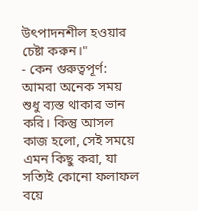উৎপাদনশীল হওয়ার চেষ্টা করুন।"
- কেন গুরুত্বপূর্ণ: আমরা অনেক সময় শুধু ব্যস্ত থাকার ভান করি। কিন্তু আসল কাজ হলো, সেই সময়ে এমন কিছু করা, যা সত্যিই কোনো ফলাফল বয়ে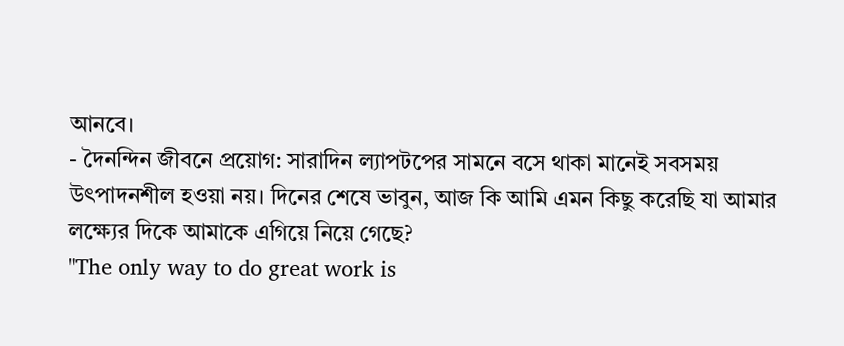আনবে।
- দৈনন্দিন জীবনে প্রয়োগ: সারাদিন ল্যাপটপের সামনে বসে থাকা মানেই সবসময় উৎপাদনশীল হওয়া নয়। দিনের শেষে ভাবুন, আজ কি আমি এমন কিছু করেছি যা আমার লক্ষ্যের দিকে আমাকে এগিয়ে নিয়ে গেছে?
"The only way to do great work is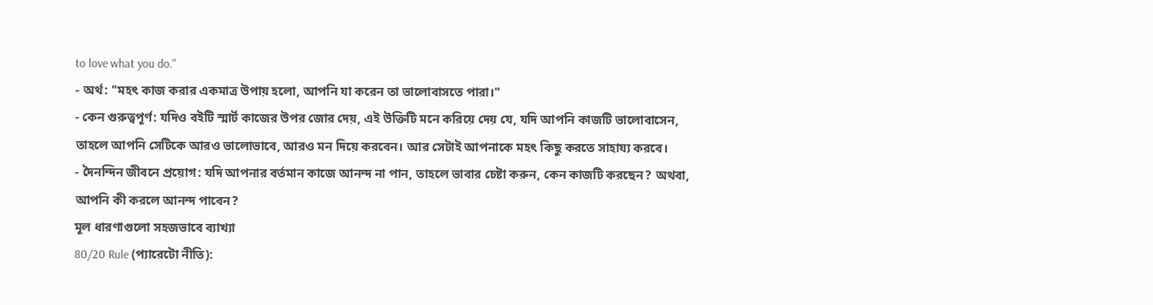to love what you do."
- অর্থ: "মহৎ কাজ করার একমাত্র উপায় হলো, আপনি যা করেন তা ভালোবাসতে পারা।"
- কেন গুরুত্বপূর্ণ: যদিও বইটি স্মার্ট কাজের উপর জোর দেয়, এই উক্তিটি মনে করিয়ে দেয় যে, যদি আপনি কাজটি ভালোবাসেন, তাহলে আপনি সেটিকে আরও ভালোভাবে, আরও মন দিয়ে করবেন। আর সেটাই আপনাকে মহৎ কিছু করতে সাহায্য করবে।
- দৈনন্দিন জীবনে প্রয়োগ: যদি আপনার বর্তমান কাজে আনন্দ না পান, তাহলে ভাবার চেষ্টা করুন, কেন কাজটি করছেন? অথবা, আপনি কী করলে আনন্দ পাবেন?
মূল ধারণাগুলো সহজভাবে ব্যাখ্যা
80/20 Rule (প্যারেটো নীতি):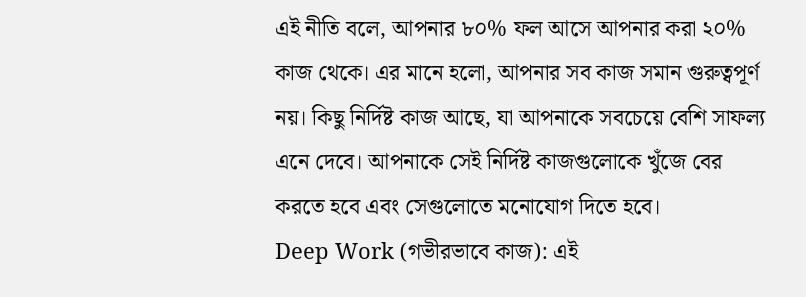এই নীতি বলে, আপনার ৮০% ফল আসে আপনার করা ২০% কাজ থেকে। এর মানে হলো, আপনার সব কাজ সমান গুরুত্বপূর্ণ নয়। কিছু নির্দিষ্ট কাজ আছে, যা আপনাকে সবচেয়ে বেশি সাফল্য এনে দেবে। আপনাকে সেই নির্দিষ্ট কাজগুলোকে খুঁজে বের করতে হবে এবং সেগুলোতে মনোযোগ দিতে হবে।
Deep Work (গভীরভাবে কাজ): এই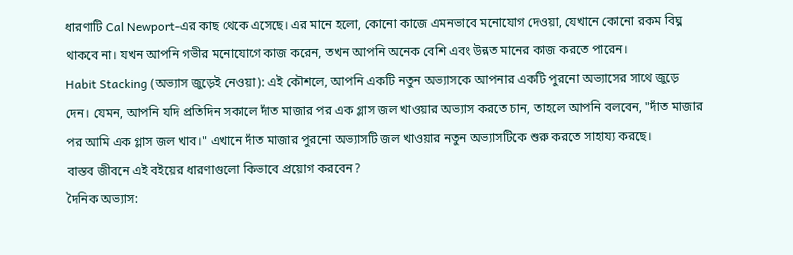ধারণাটি Cal Newport-এর কাছ থেকে এসেছে। এর মানে হলো, কোনো কাজে এমনভাবে মনোযোগ দেওয়া, যেখানে কোনো রকম বিঘ্ন থাকবে না। যখন আপনি গভীর মনোযোগে কাজ করেন, তখন আপনি অনেক বেশি এবং উন্নত মানের কাজ করতে পারেন।
Habit Stacking (অভ্যাস জুড়েই নেওয়া): এই কৌশলে, আপনি একটি নতুন অভ্যাসকে আপনার একটি পুরনো অভ্যাসের সাথে জুড়ে দেন। যেমন, আপনি যদি প্রতিদিন সকালে দাঁত মাজার পর এক গ্লাস জল খাওয়ার অভ্যাস করতে চান, তাহলে আপনি বলবেন, "দাঁত মাজার পর আমি এক গ্লাস জল খাব।" এখানে দাঁত মাজার পুরনো অভ্যাসটি জল খাওয়ার নতুন অভ্যাসটিকে শুরু করতে সাহায্য করছে।
বাস্তব জীবনে এই বইয়ের ধারণাগুলো কিভাবে প্রয়োগ করবেন?
দৈনিক অভ্যাস: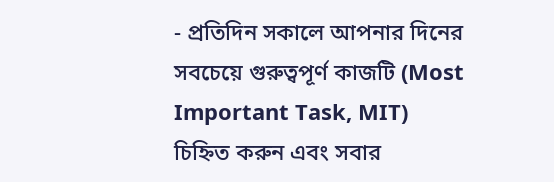- প্রতিদিন সকালে আপনার দিনের সবচেয়ে গুরুত্বপূর্ণ কাজটি (Most Important Task, MIT) চিহ্নিত করুন এবং সবার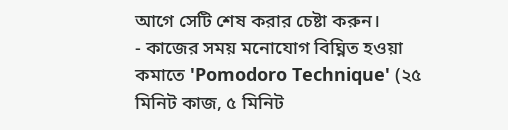আগে সেটি শেষ করার চেষ্টা করুন।
- কাজের সময় মনোযোগ বিঘ্নিত হওয়া কমাতে 'Pomodoro Technique' (২৫ মিনিট কাজ, ৫ মিনিট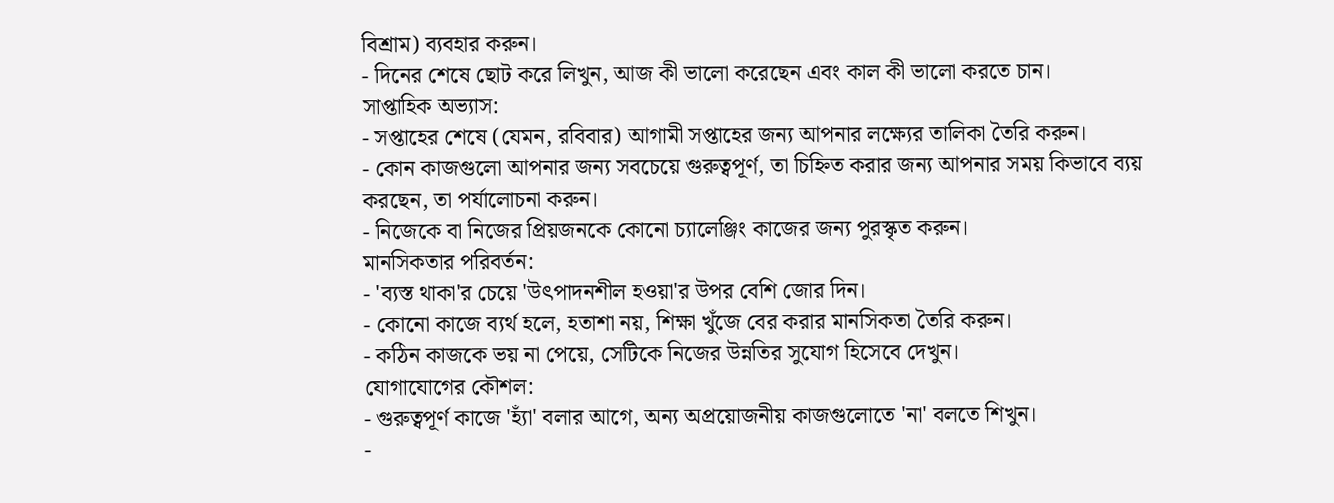বিশ্রাম) ব্যবহার করুন।
- দিনের শেষে ছোট করে লিখুন, আজ কী ভালো করেছেন এবং কাল কী ভালো করতে চান।
সাপ্তাহিক অভ্যাস:
- সপ্তাহের শেষে (যেমন, রবিবার) আগামী সপ্তাহের জন্য আপনার লক্ষ্যের তালিকা তৈরি করুন।
- কোন কাজগুলো আপনার জন্য সবচেয়ে গুরুত্বপূর্ণ, তা চিহ্নিত করার জন্য আপনার সময় কিভাবে ব্যয় করছেন, তা পর্যালোচনা করুন।
- নিজেকে বা নিজের প্রিয়জনকে কোনো চ্যালেঞ্জিং কাজের জন্য পুরস্কৃত করুন।
মানসিকতার পরিবর্তন:
- 'ব্যস্ত থাকা'র চেয়ে 'উৎপাদনশীল হওয়া'র উপর বেশি জোর দিন।
- কোনো কাজে ব্যর্থ হলে, হতাশা নয়, শিক্ষা খুঁজে বের করার মানসিকতা তৈরি করুন।
- কঠিন কাজকে ভয় না পেয়ে, সেটিকে নিজের উন্নতির সুযোগ হিসেবে দেখুন।
যোগাযোগের কৌশল:
- গুরুত্বপূর্ণ কাজে 'হ্যাঁ' বলার আগে, অন্য অপ্রয়োজনীয় কাজগুলোতে 'না' বলতে শিখুন।
-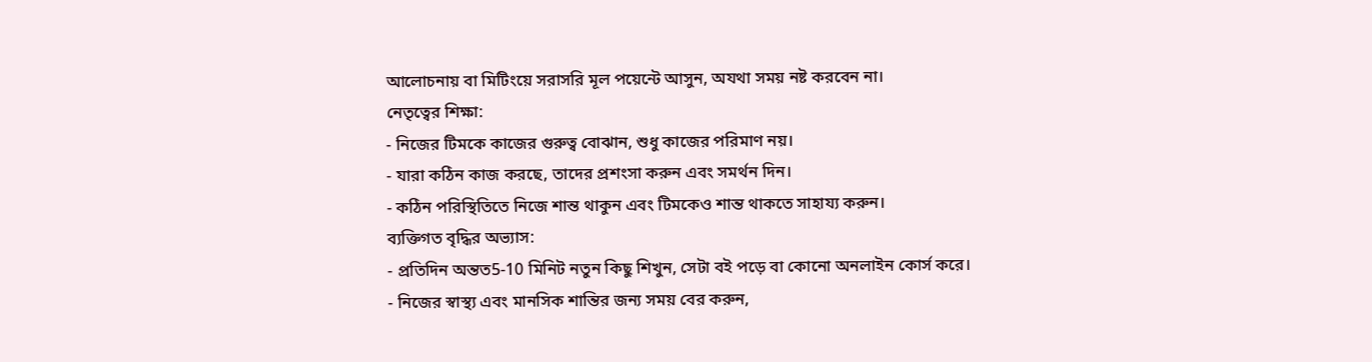আলোচনায় বা মিটিংয়ে সরাসরি মূল পয়েন্টে আসুন, অযথা সময় নষ্ট করবেন না।
নেতৃত্বের শিক্ষা:
- নিজের টিমকে কাজের গুরুত্ব বোঝান, শুধু কাজের পরিমাণ নয়।
- যারা কঠিন কাজ করছে, তাদের প্রশংসা করুন এবং সমর্থন দিন।
- কঠিন পরিস্থিতিতে নিজে শান্ত থাকুন এবং টিমকেও শান্ত থাকতে সাহায্য করুন।
ব্যক্তিগত বৃদ্ধির অভ্যাস:
- প্রতিদিন অন্তত5-10 মিনিট নতুন কিছু শিখুন, সেটা বই পড়ে বা কোনো অনলাইন কোর্স করে।
- নিজের স্বাস্থ্য এবং মানসিক শান্তির জন্য সময় বের করুন,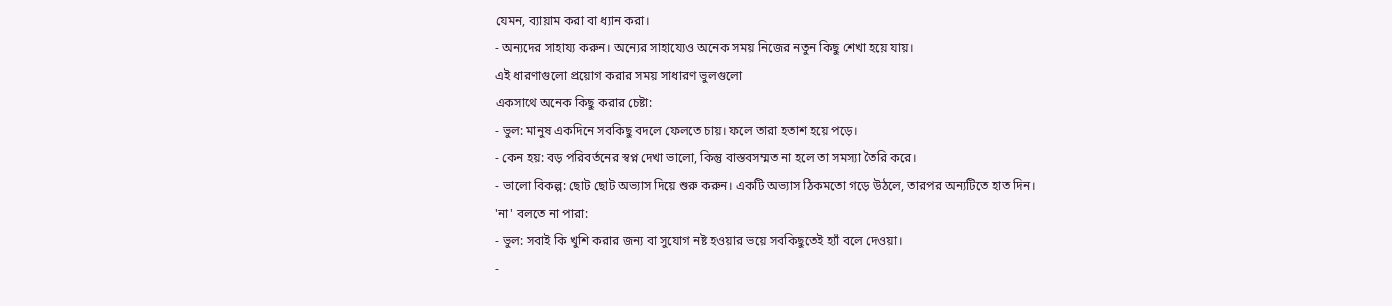যেমন, ব্যায়াম করা বা ধ্যান করা।
- অন্যদের সাহায্য করুন। অন্যের সাহায্যেও অনেক সময় নিজের নতুন কিছু শেখা হয়ে যায়।
এই ধারণাগুলো প্রয়োগ করার সময় সাধারণ ভুলগুলো
একসাথে অনেক কিছু করার চেষ্টা:
- ভুল: মানুষ একদিনে সবকিছু বদলে ফেলতে চায়। ফলে তারা হতাশ হয়ে পড়ে।
- কেন হয়: বড় পরিবর্তনের স্বপ্ন দেখা ভালো, কিন্তু বাস্তবসম্মত না হলে তা সমস্যা তৈরি করে।
- ভালো বিকল্প: ছোট ছোট অভ্যাস দিয়ে শুরু করুন। একটি অভ্যাস ঠিকমতো গড়ে উঠলে, তারপর অন্যটিতে হাত দিন।
'না' বলতে না পারা:
- ভুল: সবাই কি খুশি করার জন্য বা সুযোগ নষ্ট হওয়ার ভয়ে সবকিছুতেই হ্যাঁ বলে দেওয়া।
-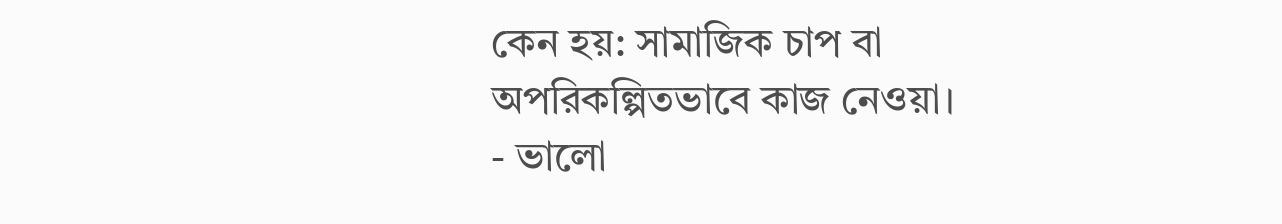কেন হয়: সামাজিক চাপ বা অপরিকল্পিতভাবে কাজ নেওয়া।
- ভালো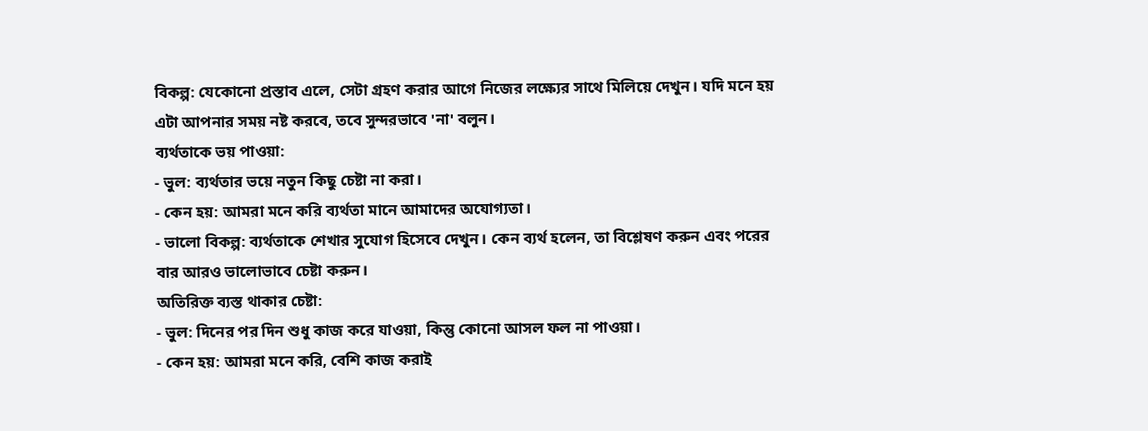বিকল্প: যেকোনো প্রস্তাব এলে, সেটা গ্রহণ করার আগে নিজের লক্ষ্যের সাথে মিলিয়ে দেখুন। যদি মনে হয় এটা আপনার সময় নষ্ট করবে, তবে সুন্দরভাবে 'না' বলুন।
ব্যর্থতাকে ভয় পাওয়া:
- ভুল: ব্যর্থতার ভয়ে নতুন কিছু চেষ্টা না করা।
- কেন হয়: আমরা মনে করি ব্যর্থতা মানে আমাদের অযোগ্যতা।
- ভালো বিকল্প: ব্যর্থতাকে শেখার সুযোগ হিসেবে দেখুন। কেন ব্যর্থ হলেন, তা বিশ্লেষণ করুন এবং পরের বার আরও ভালোভাবে চেষ্টা করুন।
অতিরিক্ত ব্যস্ত থাকার চেষ্টা:
- ভুল: দিনের পর দিন শুধু কাজ করে যাওয়া, কিন্তু কোনো আসল ফল না পাওয়া।
- কেন হয়: আমরা মনে করি, বেশি কাজ করাই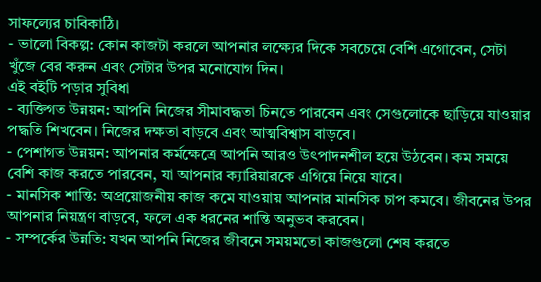সাফল্যের চাবিকাঠি।
- ভালো বিকল্প: কোন কাজটা করলে আপনার লক্ষ্যের দিকে সবচেয়ে বেশি এগোবেন, সেটা খুঁজে বের করুন এবং সেটার উপর মনোযোগ দিন।
এই বইটি পড়ার সুবিধা
- ব্যক্তিগত উন্নয়ন: আপনি নিজের সীমাবদ্ধতা চিনতে পারবেন এবং সেগুলোকে ছাড়িয়ে যাওয়ার পদ্ধতি শিখবেন। নিজের দক্ষতা বাড়বে এবং আত্মবিশ্বাস বাড়বে।
- পেশাগত উন্নয়ন: আপনার কর্মক্ষেত্রে আপনি আরও উৎপাদনশীল হয়ে উঠবেন। কম সময়ে বেশি কাজ করতে পারবেন, যা আপনার ক্যারিয়ারকে এগিয়ে নিয়ে যাবে।
- মানসিক শান্তি: অপ্রয়োজনীয় কাজ কমে যাওয়ায় আপনার মানসিক চাপ কমবে। জীবনের উপর আপনার নিয়ন্ত্রণ বাড়বে, ফলে এক ধরনের শান্তি অনুভব করবেন।
- সম্পর্কের উন্নতি: যখন আপনি নিজের জীবনে সময়মতো কাজগুলো শেষ করতে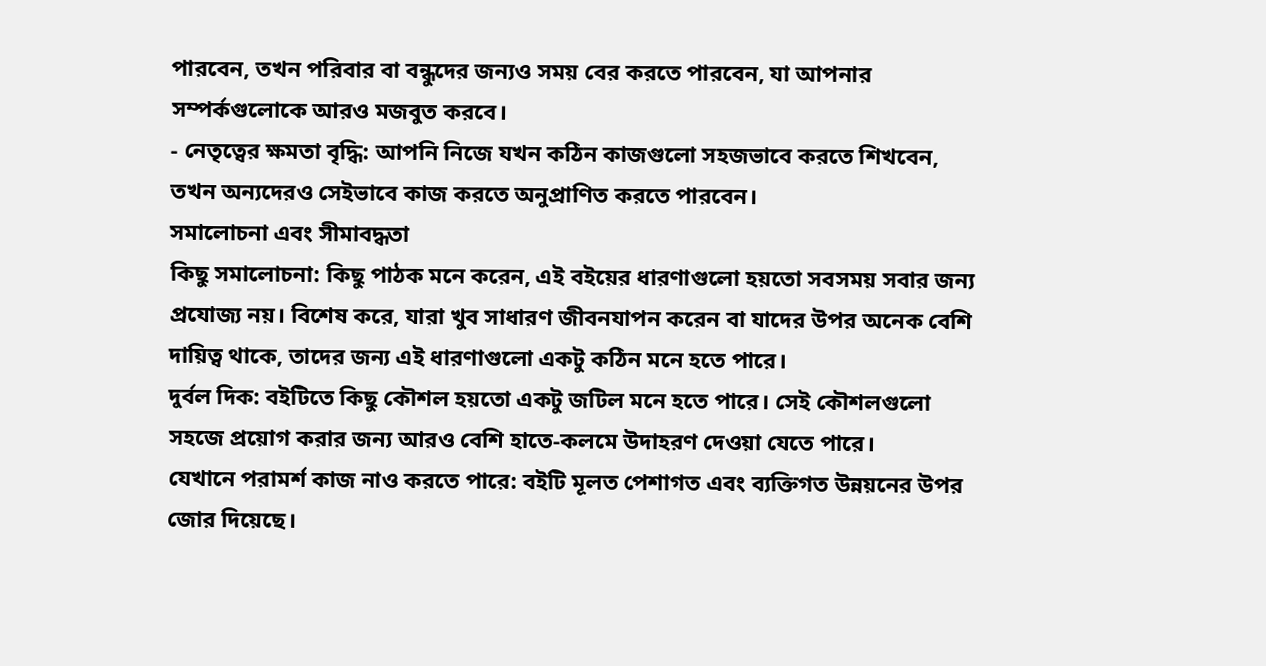পারবেন, তখন পরিবার বা বন্ধুদের জন্যও সময় বের করতে পারবেন, যা আপনার সম্পর্কগুলোকে আরও মজবুত করবে।
- নেতৃত্বের ক্ষমতা বৃদ্ধি: আপনি নিজে যখন কঠিন কাজগুলো সহজভাবে করতে শিখবেন, তখন অন্যদেরও সেইভাবে কাজ করতে অনুপ্রাণিত করতে পারবেন।
সমালোচনা এবং সীমাবদ্ধতা
কিছু সমালোচনা: কিছু পাঠক মনে করেন, এই বইয়ের ধারণাগুলো হয়তো সবসময় সবার জন্য প্রযোজ্য নয়। বিশেষ করে, যারা খুব সাধারণ জীবনযাপন করেন বা যাদের উপর অনেক বেশি দায়িত্ব থাকে, তাদের জন্য এই ধারণাগুলো একটু কঠিন মনে হতে পারে।
দুর্বল দিক: বইটিতে কিছু কৌশল হয়তো একটু জটিল মনে হতে পারে। সেই কৌশলগুলো সহজে প্রয়োগ করার জন্য আরও বেশি হাতে-কলমে উদাহরণ দেওয়া যেতে পারে।
যেখানে পরামর্শ কাজ নাও করতে পারে: বইটি মূলত পেশাগত এবং ব্যক্তিগত উন্নয়নের উপর জোর দিয়েছে।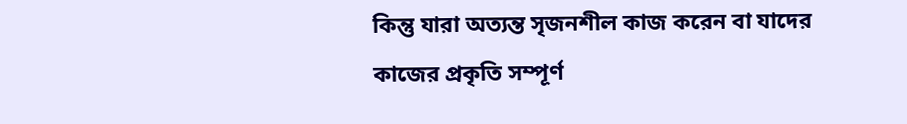কিন্তু যারা অত্যন্ত সৃজনশীল কাজ করেন বা যাদের কাজের প্রকৃতি সম্পূর্ণ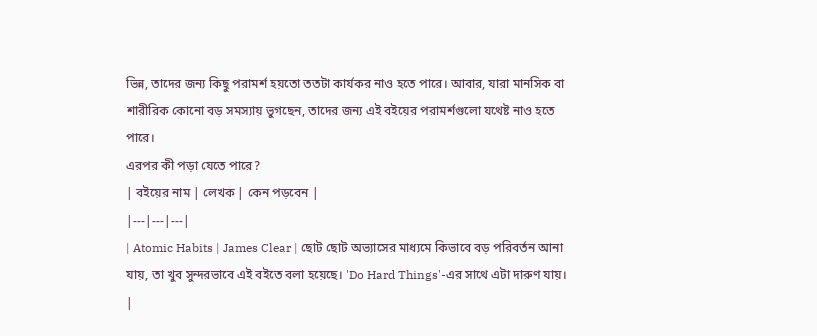ভিন্ন, তাদের জন্য কিছু পরামর্শ হয়তো ততটা কার্যকর নাও হতে পারে। আবার, যারা মানসিক বা শারীরিক কোনো বড় সমস্যায় ভুগছেন, তাদের জন্য এই বইয়ের পরামর্শগুলো যথেষ্ট নাও হতে পারে।
এরপর কী পড়া যেতে পারে?
| বইয়ের নাম | লেখক | কেন পড়বেন |
|---|---|---|
| Atomic Habits | James Clear | ছোট ছোট অভ্যাসের মাধ্যমে কিভাবে বড় পরিবর্তন আনা যায়, তা খুব সুন্দরভাবে এই বইতে বলা হয়েছে। 'Do Hard Things'-এর সাথে এটা দারুণ যায়। |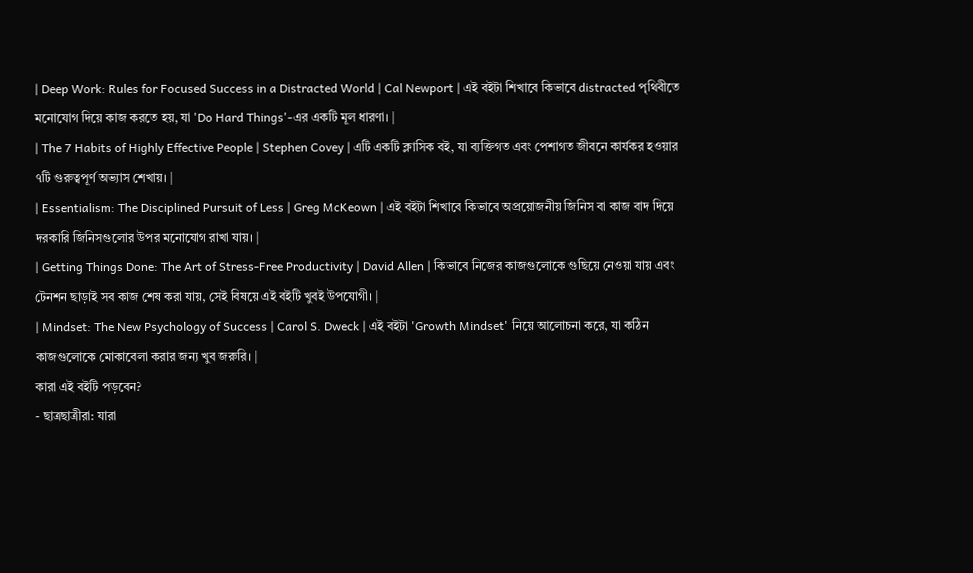| Deep Work: Rules for Focused Success in a Distracted World | Cal Newport | এই বইটা শিখাবে কিভাবে distracted পৃথিবীতে মনোযোগ দিয়ে কাজ করতে হয়, যা 'Do Hard Things'-এর একটি মূল ধারণা। |
| The 7 Habits of Highly Effective People | Stephen Covey | এটি একটি ক্লাসিক বই, যা ব্যক্তিগত এবং পেশাগত জীবনে কার্যকর হওয়ার ৭টি গুরুত্বপূর্ণ অভ্যাস শেখায়। |
| Essentialism: The Disciplined Pursuit of Less | Greg McKeown | এই বইটা শিখাবে কিভাবে অপ্রয়োজনীয় জিনিস বা কাজ বাদ দিয়ে দরকারি জিনিসগুলোর উপর মনোযোগ রাখা যায়। |
| Getting Things Done: The Art of Stress-Free Productivity | David Allen | কিভাবে নিজের কাজগুলোকে গুছিয়ে নেওয়া যায় এবং টেনশন ছাড়াই সব কাজ শেষ করা যায়, সেই বিষয়ে এই বইটি খুবই উপযোগী। |
| Mindset: The New Psychology of Success | Carol S. Dweck | এই বইটা 'Growth Mindset' নিয়ে আলোচনা করে, যা কঠিন কাজগুলোকে মোকাবেলা করার জন্য খুব জরুরি। |
কারা এই বইটি পড়বেন?
- ছাত্রছাত্রীরা: যারা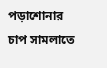পড়াশোনার চাপ সামলাতে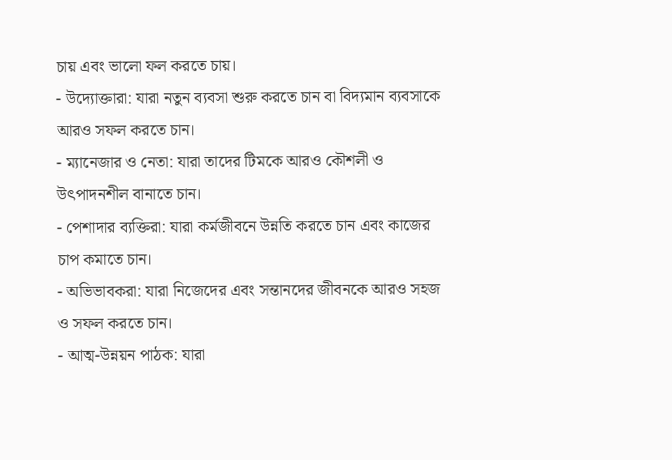চায় এবং ভালো ফল করতে চায়।
- উদ্যোক্তারা: যারা নতুন ব্যবসা শুরু করতে চান বা বিদ্যমান ব্যবসাকে আরও সফল করতে চান।
- ম্যানেজার ও নেতা: যারা তাদের টিমকে আরও কৌশলী ও উৎপাদনশীল বানাতে চান।
- পেশাদার ব্যক্তিরা: যারা কর্মজীবনে উন্নতি করতে চান এবং কাজের চাপ কমাতে চান।
- অভিভাবকরা: যারা নিজেদের এবং সন্তানদের জীবনকে আরও সহজ ও সফল করতে চান।
- আত্ম-উন্নয়ন পাঠক: যারা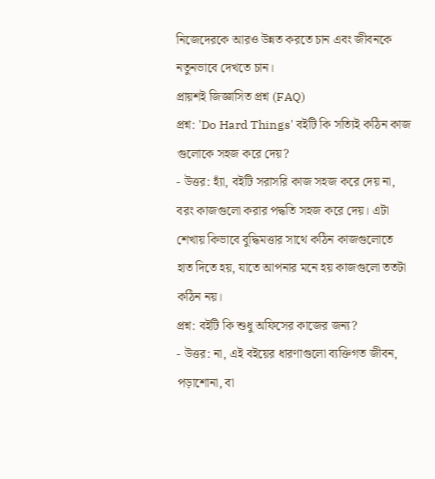নিজেদেরকে আরও উন্নত করতে চান এবং জীবনকে নতুনভাবে দেখতে চান।
প্রায়শই জিজ্ঞাসিত প্রশ্ন (FAQ)
প্রশ্ন: 'Do Hard Things' বইটি কি সত্যিই কঠিন কাজ গুলোকে সহজ করে দেয়?
- উত্তর: হ্যাঁ, বইটি সরাসরি কাজ সহজ করে দেয় না, বরং কাজগুলো করার পদ্ধতি সহজ করে দেয়। এটা শেখায় কিভাবে বুদ্ধিমত্তার সাথে কঠিন কাজগুলোতে হাত দিতে হয়, যাতে আপনার মনে হয় কাজগুলো ততটা কঠিন নয়।
প্রশ্ন: বইটি কি শুধু অফিসের কাজের জন্য?
- উত্তর: না, এই বইয়ের ধারণাগুলো ব্যক্তিগত জীবন, পড়াশোনা, বা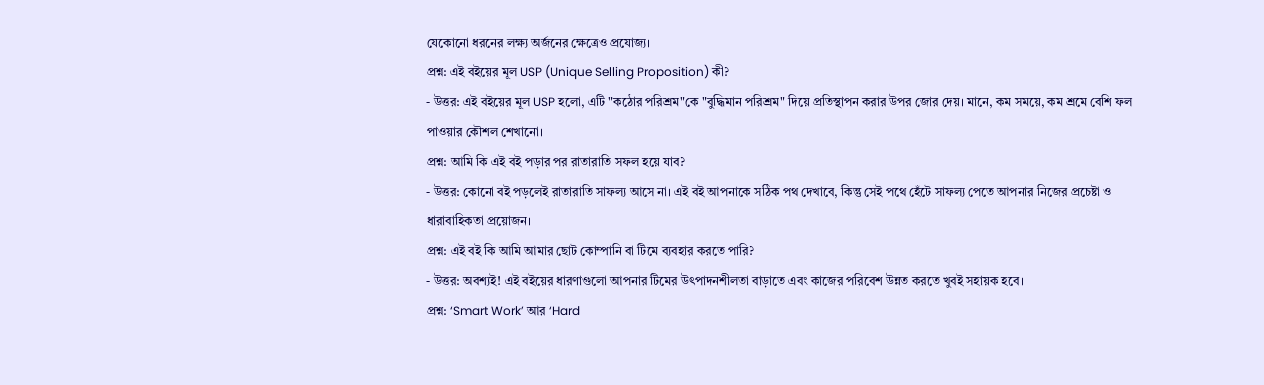যেকোনো ধরনের লক্ষ্য অর্জনের ক্ষেত্রেও প্রযোজ্য।
প্রশ্ন: এই বইয়ের মূল USP (Unique Selling Proposition) কী?
- উত্তর: এই বইয়ের মূল USP হলো, এটি "কঠোর পরিশ্রম"কে "বুদ্ধিমান পরিশ্রম" দিয়ে প্রতিস্থাপন করার উপর জোর দেয়। মানে, কম সময়ে, কম শ্রমে বেশি ফল পাওয়ার কৌশল শেখানো।
প্রশ্ন: আমি কি এই বই পড়ার পর রাতারাতি সফল হয়ে যাব?
- উত্তর: কোনো বই পড়লেই রাতারাতি সাফল্য আসে না। এই বই আপনাকে সঠিক পথ দেখাবে, কিন্তু সেই পথে হেঁটে সাফল্য পেতে আপনার নিজের প্রচেষ্টা ও ধারাবাহিকতা প্রয়োজন।
প্রশ্ন: এই বই কি আমি আমার ছোট কোম্পানি বা টিমে ব্যবহার করতে পারি?
- উত্তর: অবশ্যই! এই বইয়ের ধারণাগুলো আপনার টিমের উৎপাদনশীলতা বাড়াতে এবং কাজের পরিবেশ উন্নত করতে খুবই সহায়ক হবে।
প্রশ্ন: ‘Smart Work’ আর ‘Hard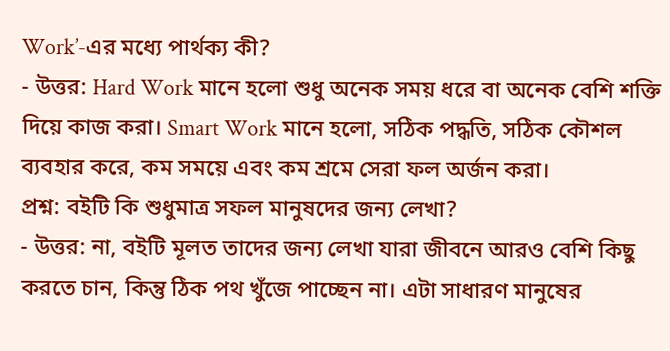Work’-এর মধ্যে পার্থক্য কী?
- উত্তর: Hard Work মানে হলো শুধু অনেক সময় ধরে বা অনেক বেশি শক্তি দিয়ে কাজ করা। Smart Work মানে হলো, সঠিক পদ্ধতি, সঠিক কৌশল ব্যবহার করে, কম সময়ে এবং কম শ্রমে সেরা ফল অর্জন করা।
প্রশ্ন: বইটি কি শুধুমাত্র সফল মানুষদের জন্য লেখা?
- উত্তর: না, বইটি মূলত তাদের জন্য লেখা যারা জীবনে আরও বেশি কিছু করতে চান, কিন্তু ঠিক পথ খুঁজে পাচ্ছেন না। এটা সাধারণ মানুষের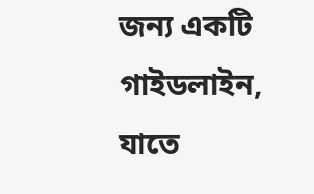জন্য একটি গাইডলাইন, যাতে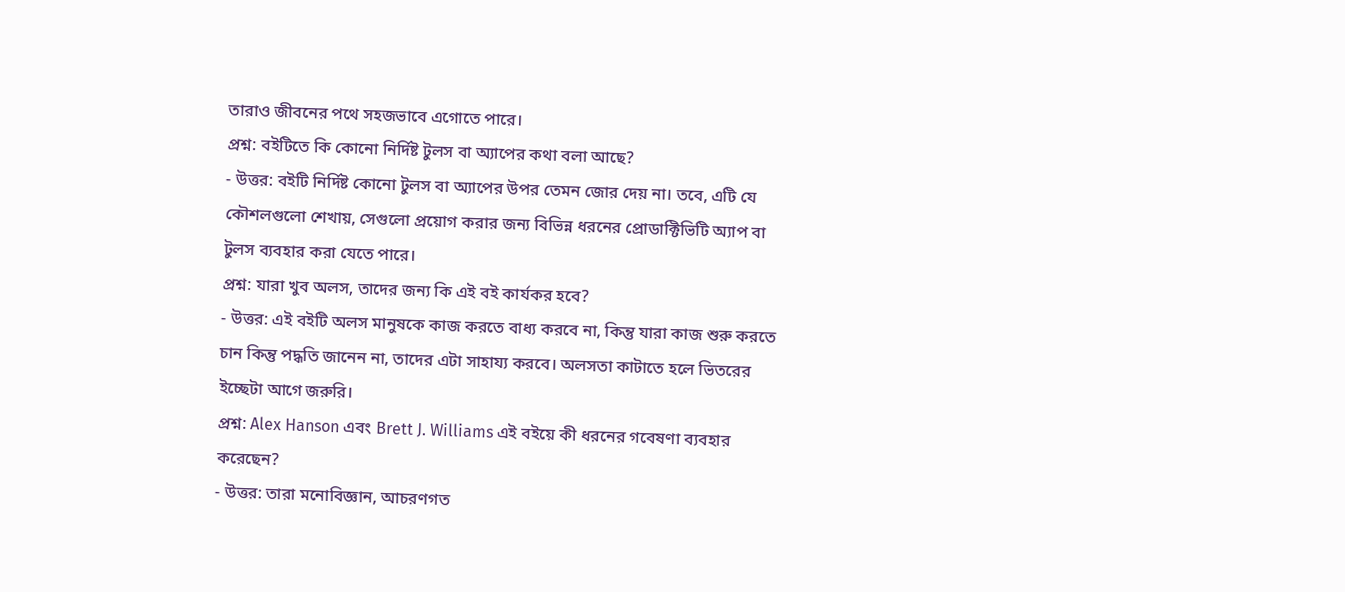তারাও জীবনের পথে সহজভাবে এগোতে পারে।
প্রশ্ন: বইটিতে কি কোনো নির্দিষ্ট টুলস বা অ্যাপের কথা বলা আছে?
- উত্তর: বইটি নির্দিষ্ট কোনো টুলস বা অ্যাপের উপর তেমন জোর দেয় না। তবে, এটি যে কৌশলগুলো শেখায়, সেগুলো প্রয়োগ করার জন্য বিভিন্ন ধরনের প্রোডাক্টিভিটি অ্যাপ বা টুলস ব্যবহার করা যেতে পারে।
প্রশ্ন: যারা খুব অলস, তাদের জন্য কি এই বই কার্যকর হবে?
- উত্তর: এই বইটি অলস মানুষকে কাজ করতে বাধ্য করবে না, কিন্তু যারা কাজ শুরু করতে চান কিন্তু পদ্ধতি জানেন না, তাদের এটা সাহায্য করবে। অলসতা কাটাতে হলে ভিতরের ইচ্ছেটা আগে জরুরি।
প্রশ্ন: Alex Hanson এবং Brett J. Williams এই বইয়ে কী ধরনের গবেষণা ব্যবহার করেছেন?
- উত্তর: তারা মনোবিজ্ঞান, আচরণগত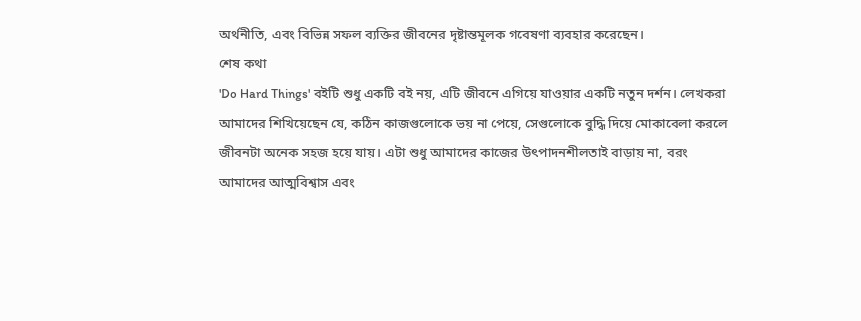অর্থনীতি, এবং বিভিন্ন সফল ব্যক্তির জীবনের দৃষ্টান্তমূলক গবেষণা ব্যবহার করেছেন।
শেষ কথা
'Do Hard Things' বইটি শুধু একটি বই নয়, এটি জীবনে এগিয়ে যাওয়ার একটি নতুন দর্শন। লেখকরা আমাদের শিখিয়েছেন যে, কঠিন কাজগুলোকে ভয় না পেয়ে, সেগুলোকে বুদ্ধি দিয়ে মোকাবেলা করলে জীবনটা অনেক সহজ হয়ে যায়। এটা শুধু আমাদের কাজের উৎপাদনশীলতাই বাড়ায় না, বরং আমাদের আত্মবিশ্বাস এবং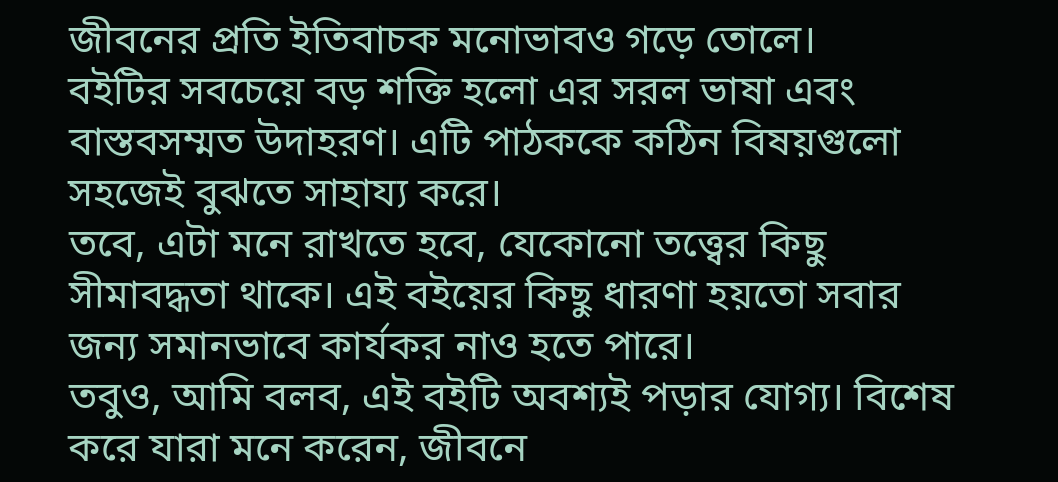জীবনের প্রতি ইতিবাচক মনোভাবও গড়ে তোলে।
বইটির সবচেয়ে বড় শক্তি হলো এর সরল ভাষা এবং বাস্তবসম্মত উদাহরণ। এটি পাঠককে কঠিন বিষয়গুলো সহজেই বুঝতে সাহায্য করে।
তবে, এটা মনে রাখতে হবে, যেকোনো তত্ত্বের কিছু সীমাবদ্ধতা থাকে। এই বইয়ের কিছু ধারণা হয়তো সবার জন্য সমানভাবে কার্যকর নাও হতে পারে।
তবুও, আমি বলব, এই বইটি অবশ্যই পড়ার যোগ্য। বিশেষ করে যারা মনে করেন, জীবনে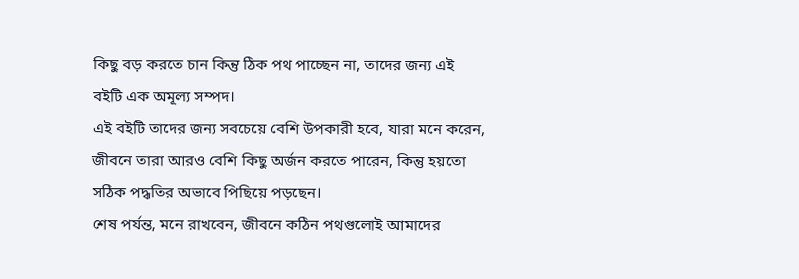কিছু বড় করতে চান কিন্তু ঠিক পথ পাচ্ছেন না, তাদের জন্য এই বইটি এক অমূল্য সম্পদ।
এই বইটি তাদের জন্য সবচেয়ে বেশি উপকারী হবে, যারা মনে করেন, জীবনে তারা আরও বেশি কিছু অর্জন করতে পারেন, কিন্তু হয়তো সঠিক পদ্ধতির অভাবে পিছিয়ে পড়ছেন।
শেষ পর্যন্ত, মনে রাখবেন, জীবনে কঠিন পথগুলোই আমাদের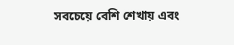সবচেয়ে বেশি শেখায় এবং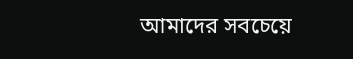আমাদের সবচেয়ে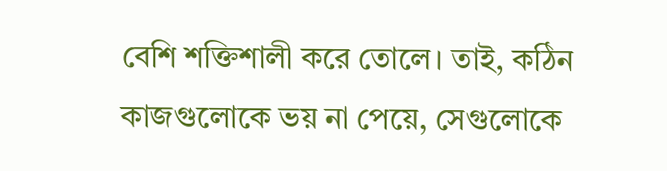বেশি শক্তিশালী করে তোলে। তাই, কঠিন কাজগুলোকে ভয় না পেয়ে, সেগুলোকে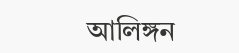আলিঙ্গন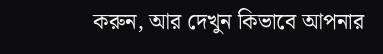করুন, আর দেখুন কিভাবে আপনার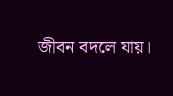জীবন বদলে যায়।